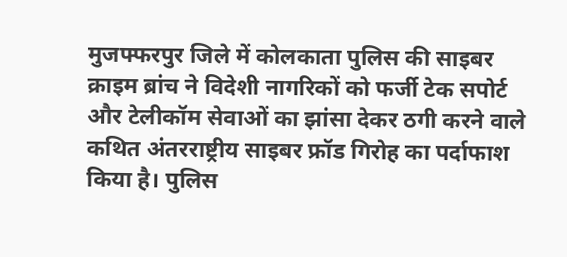मुजफ्फरपुर जिले में कोलकाता पुलिस की साइबर क्राइम ब्रांच ने विदेशी नागरिकों को फर्जी टेक सपोर्ट और टेलीकॉम सेवाओं का झांसा देकर ठगी करने वाले कथित अंतरराष्ट्रीय साइबर फ्रॉड गिरोह का पर्दाफाश किया है। पुलिस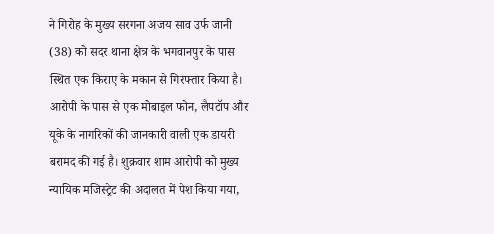ने गिरोह के मुख्य सरगना अजय साव उर्फ जानी (38) को सदर थाना क्षेत्र के भगवानपुर के पास स्थित एक किराए के मकान से गिरफ्तार किया है। आरोपी के पास से एक मोबाइल फोन, लैपटॉप और यूके के नागरिकों की जानकारी वाली एक डायरी बरामद की गई है। शुक्रवार शाम आरोपी को मुख्य न्यायिक मजिस्ट्रेट की अदालत में पेश किया गया,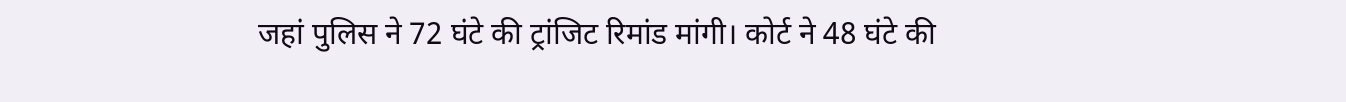जहां पुलिस ने 72 घंटे की ट्रांजिट रिमांड मांगी। कोर्ट ने 48 घंटे की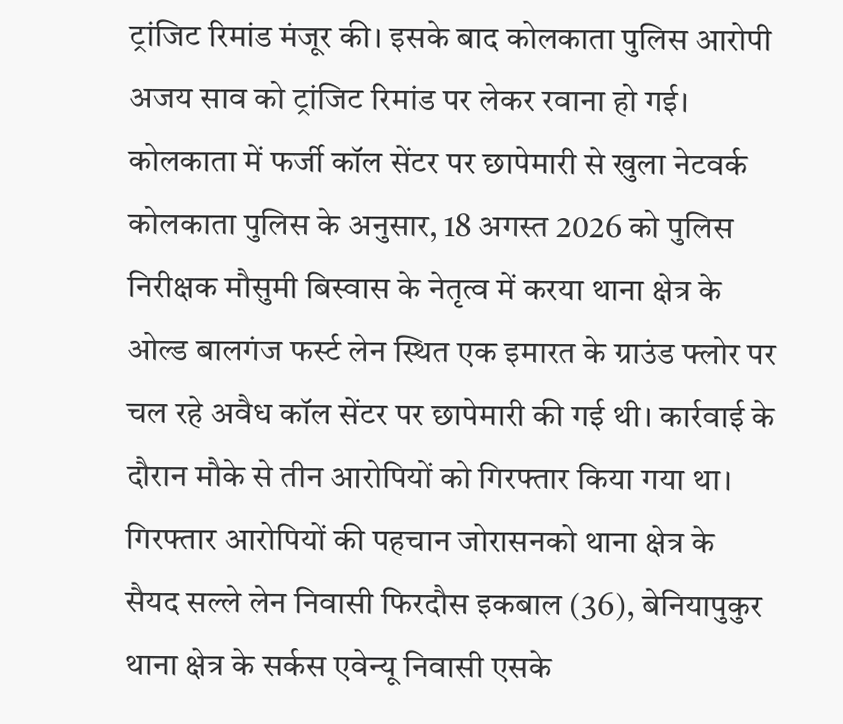ट्रांजिट रिमांड मंजूर की। इसके बाद कोलकाता पुलिस आरोपी अजय साव को ट्रांजिट रिमांड पर लेकर रवाना हो गई।
कोलकाता में फर्जी कॉल सेंटर पर छापेमारी से खुला नेटवर्क
कोलकाता पुलिस के अनुसार, 18 अगस्त 2026 को पुलिस निरीक्षक मौसुमी बिस्वास के नेतृत्व में करया थाना क्षेत्र के ओल्ड बालगंज फर्स्ट लेन स्थित एक इमारत के ग्राउंड फ्लोर पर चल रहे अवैध कॉल सेंटर पर छापेमारी की गई थी। कार्रवाई के दौरान मौके से तीन आरोपियों को गिरफ्तार किया गया था।
गिरफ्तार आरोपियों की पहचान जोरासनको थाना क्षेत्र के सैयद सल्ले लेन निवासी फिरदौस इकबाल (36), बेनियापुकुर थाना क्षेत्र के सर्कस एवेन्यू निवासी एसके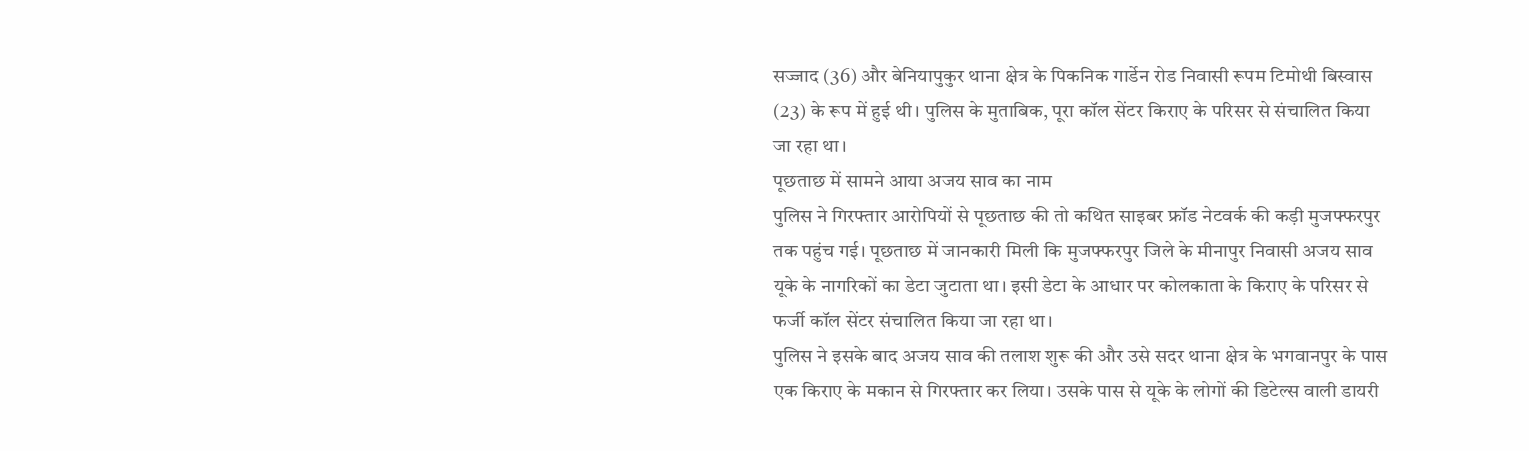सज्जाद (36) और बेनियापुकुर थाना क्षेत्र के पिकनिक गार्डेन रोड निवासी रूपम टिमोथी बिस्वास (23) के रूप में हुई थी। पुलिस के मुताबिक, पूरा कॉल सेंटर किराए के परिसर से संचालित किया जा रहा था।
पूछताछ में सामने आया अजय साव का नाम
पुलिस ने गिरफ्तार आरोपियों से पूछताछ की तो कथित साइबर फ्रॉड नेटवर्क की कड़ी मुजफ्फरपुर तक पहुंच गई। पूछताछ में जानकारी मिली कि मुजफ्फरपुर जिले के मीनापुर निवासी अजय साव यूके के नागरिकों का डेटा जुटाता था। इसी डेटा के आधार पर कोलकाता के किराए के परिसर से फर्जी कॉल सेंटर संचालित किया जा रहा था।
पुलिस ने इसके बाद अजय साव की तलाश शुरू की और उसे सदर थाना क्षेत्र के भगवानपुर के पास एक किराए के मकान से गिरफ्तार कर लिया। उसके पास से यूके के लोगों की डिटेल्स वाली डायरी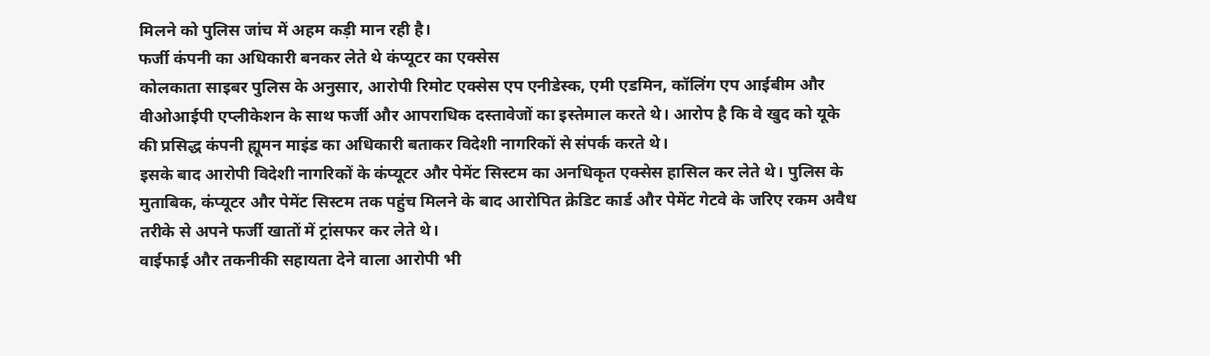मिलने को पुलिस जांच में अहम कड़ी मान रही है।
फर्जी कंपनी का अधिकारी बनकर लेते थे कंप्यूटर का एक्सेस
कोलकाता साइबर पुलिस के अनुसार, आरोपी रिमोट एक्सेस एप एनीडेस्क, एमी एडमिन, कॉलिंग एप आईबीम और वीओआईपी एप्लीकेशन के साथ फर्जी और आपराधिक दस्तावेजों का इस्तेमाल करते थे। आरोप है कि वे खुद को यूके की प्रसिद्ध कंपनी ह्यूमन माइंड का अधिकारी बताकर विदेशी नागरिकों से संपर्क करते थे।
इसके बाद आरोपी विदेशी नागरिकों के कंप्यूटर और पेमेंट सिस्टम का अनधिकृत एक्सेस हासिल कर लेते थे। पुलिस के मुताबिक, कंप्यूटर और पेमेंट सिस्टम तक पहुंच मिलने के बाद आरोपित क्रेडिट कार्ड और पेमेंट गेटवे के जरिए रकम अवैध तरीके से अपने फर्जी खातों में ट्रांसफर कर लेते थे।
वाईफाई और तकनीकी सहायता देने वाला आरोपी भी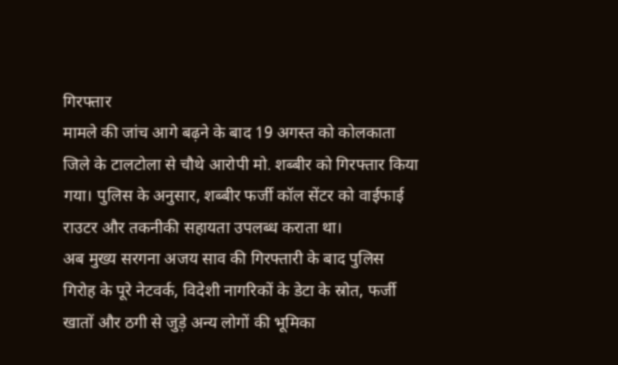गिरफ्तार
मामले की जांच आगे बढ़ने के बाद 19 अगस्त को कोलकाता जिले के टालटोला से चौथे आरोपी मो. शब्बीर को गिरफ्तार किया गया। पुलिस के अनुसार, शब्बीर फर्जी कॉल सेंटर को वाईफाई राउटर और तकनीकी सहायता उपलब्ध कराता था।
अब मुख्य सरगना अजय साव की गिरफ्तारी के बाद पुलिस गिरोह के पूरे नेटवर्क, विदेशी नागरिकों के डेटा के स्रोत, फर्जी खातों और ठगी से जुड़े अन्य लोगों की भूमिका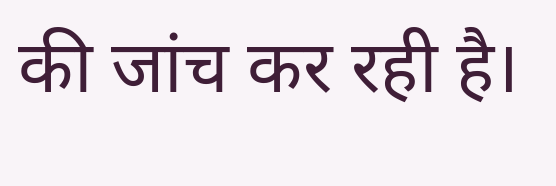की जांच कर रही है।